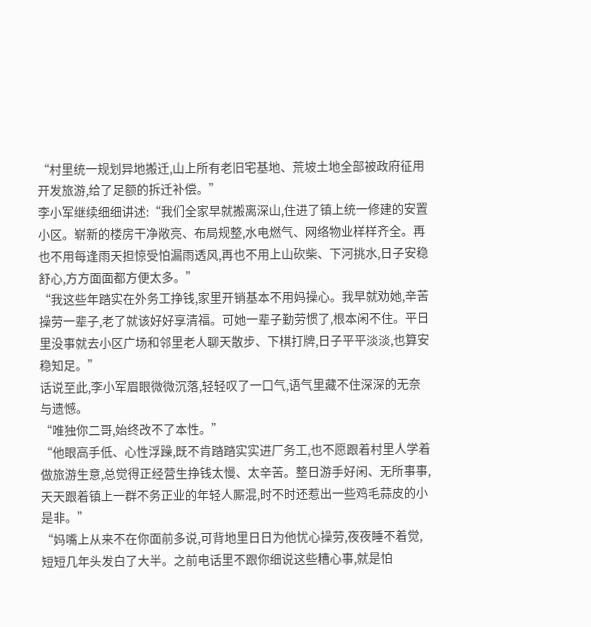“村里统一规划异地搬迁,山上所有老旧宅基地、荒坡土地全部被政府征用开发旅游,给了足额的拆迁补偿。”
李小军继续细细讲述:“我们全家早就搬离深山,住进了镇上统一修建的安置小区。崭新的楼房干净敞亮、布局规整,水电燃气、网络物业样样齐全。再也不用每逢雨天担惊受怕漏雨透风,再也不用上山砍柴、下河挑水,日子安稳舒心,方方面面都方便太多。”
“我这些年踏实在外务工挣钱,家里开销基本不用妈操心。我早就劝她,辛苦操劳一辈子,老了就该好好享清福。可她一辈子勤劳惯了,根本闲不住。平日里没事就去小区广场和邻里老人聊天散步、下棋打牌,日子平平淡淡,也算安稳知足。”
话说至此,李小军眉眼微微沉落,轻轻叹了一口气,语气里藏不住深深的无奈与遗憾。
“唯独你二哥,始终改不了本性。”
“他眼高手低、心性浮躁,既不肯踏踏实实进厂务工,也不愿跟着村里人学着做旅游生意,总觉得正经营生挣钱太慢、太辛苦。整日游手好闲、无所事事,天天跟着镇上一群不务正业的年轻人厮混,时不时还惹出一些鸡毛蒜皮的小是非。”
“妈嘴上从来不在你面前多说,可背地里日日为他忧心操劳,夜夜睡不着觉,短短几年头发白了大半。之前电话里不跟你细说这些糟心事,就是怕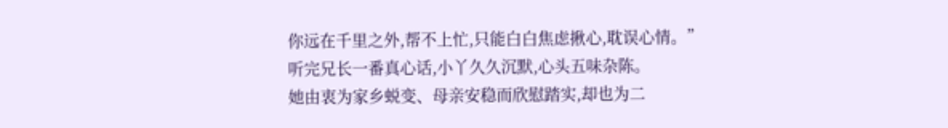你远在千里之外,帮不上忙,只能白白焦虑揪心,耽误心情。”
听完兄长一番真心话,小丫久久沉默,心头五味杂陈。
她由衷为家乡蜕变、母亲安稳而欣慰踏实,却也为二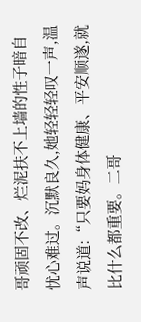哥顽固不改、烂泥扶不上墙的性子暗自忧心难过。沉默良久,她轻轻轻叹一声,温声说道:“只要妈身体健康、平安顺遂,就比什么都重要。二哥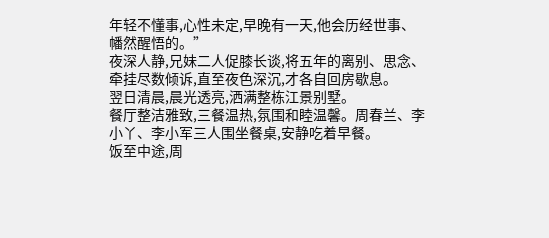年轻不懂事,心性未定,早晚有一天,他会历经世事、幡然醒悟的。”
夜深人静,兄妹二人促膝长谈,将五年的离别、思念、牵挂尽数倾诉,直至夜色深沉,才各自回房歇息。
翌日清晨,晨光透亮,洒满整栋江景别墅。
餐厅整洁雅致,三餐温热,氛围和睦温馨。周春兰、李小丫、李小军三人围坐餐桌,安静吃着早餐。
饭至中途,周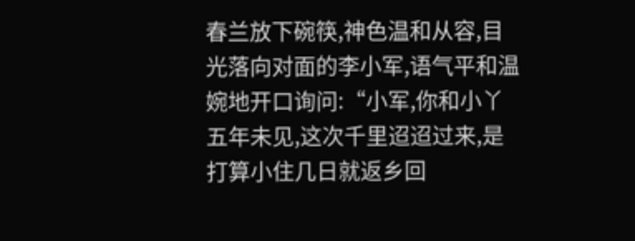春兰放下碗筷,神色温和从容,目光落向对面的李小军,语气平和温婉地开口询问:“小军,你和小丫五年未见,这次千里迢迢过来,是打算小住几日就返乡回